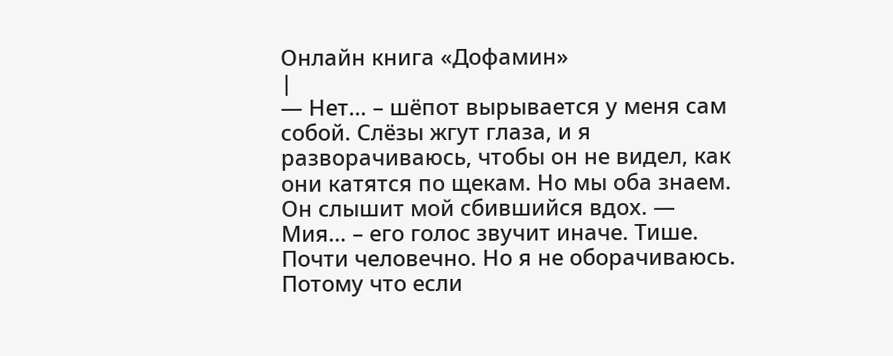Онлайн книга «Дофамин»
|
— Нет… – шёпот вырывается у меня сам собой. Слёзы жгут глаза, и я разворачиваюсь, чтобы он не видел, как они катятся по щекам. Но мы оба знаем. Он слышит мой сбившийся вдох. — Мия… – его голос звучит иначе. Тише. Почти человечно. Но я не оборачиваюсь. Потому что если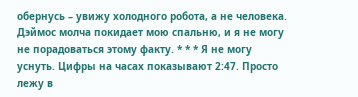обернусь – увижу холодного робота, а не человека. Дэймос молча покидает мою спальню, и я не могу не порадоваться этому факту. * * * Я не могу уснуть. Цифры на часах показывают 2:47. Просто лежу в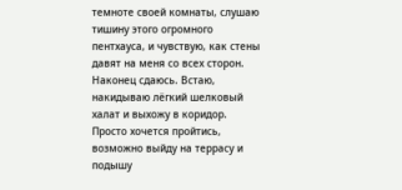темноте своей комнаты, слушаю тишину этого огромного пентхауса, и чувствую, как стены давят на меня со всех сторон. Наконец сдаюсь. Встаю, накидываю лёгкий шелковый халат и выхожу в коридор. Просто хочется пройтись, возможно выйду на террасу и подышу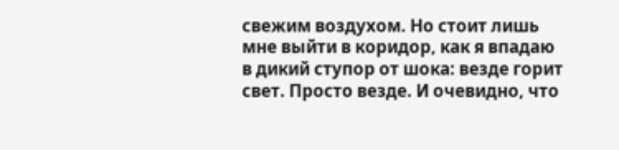свежим воздухом. Но стоит лишь мне выйти в коридор, как я впадаю в дикий ступор от шока: везде горит свет. Просто везде. И очевидно, что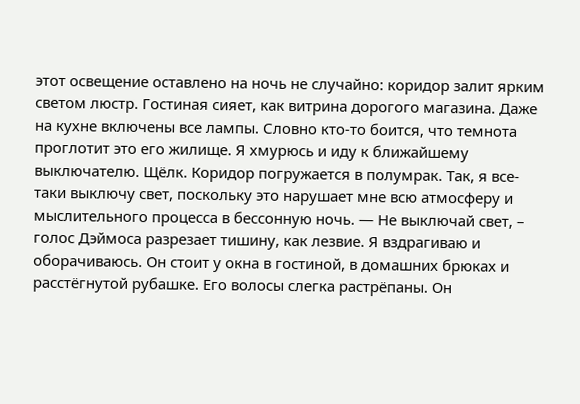этот освещение оставлено на ночь не случайно: коридор залит ярким светом люстр. Гостиная сияет, как витрина дорогого магазина. Даже на кухне включены все лампы. Словно кто-то боится, что темнота проглотит это его жилище. Я хмурюсь и иду к ближайшему выключателю. Щёлк. Коридор погружается в полумрак. Так, я все-таки выключу свет, поскольку это нарушает мне всю атмосферу и мыслительного процесса в бессонную ночь. — Не выключай свет, – голос Дэймоса разрезает тишину, как лезвие. Я вздрагиваю и оборачиваюсь. Он стоит у окна в гостиной, в домашних брюках и расстёгнутой рубашке. Его волосы слегка растрёпаны. Он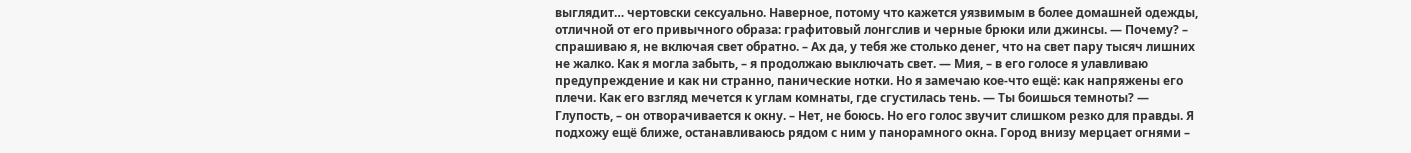выглядит… чертовски сексуально. Наверное, потому что кажется уязвимым в более домашней одежды, отличной от его привычного образа: графитовый лонгслив и черные брюки или джинсы. — Почему? – спрашиваю я, не включая свет обратно. – Ах да, у тебя же столько денег, что на свет пару тысяч лишних не жалко. Как я могла забыть, – я продолжаю выключать свет. — Мия, – в его голосе я улавливаю предупреждение и как ни странно, панические нотки. Но я замечаю кое-что ещё: как напряжены его плечи. Как его взгляд мечется к углам комнаты, где сгустилась тень. — Ты боишься темноты? — Глупость, – он отворачивается к окну. – Нет, не боюсь. Но его голос звучит слишком резко для правды. Я подхожу ещё ближе, останавливаюсь рядом с ним у панорамного окна. Город внизу мерцает огнями –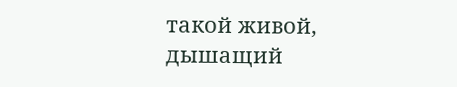такой живой, дышащий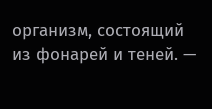организм, состоящий из фонарей и теней. —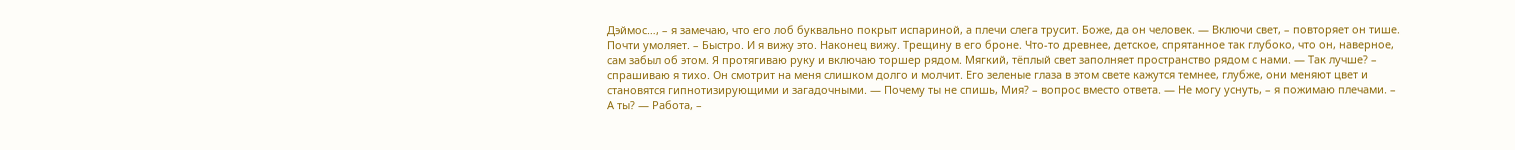Дэймос…, – я замечаю, что его лоб буквально покрыт испариной, а плечи слега трусит. Боже, да он человек. — Включи свет, – повторяет он тише. Почти умоляет. – Быстро. И я вижу это. Наконец вижу. Трещину в его броне. Что-то древнее, детское, спрятанное так глубоко, что он, наверное, сам забыл об этом. Я протягиваю руку и включаю торшер рядом. Мягкий, тёплый свет заполняет пространство рядом с нами. — Так лучше? – спрашиваю я тихо. Он смотрит на меня слишком долго и молчит. Его зеленые глаза в этом свете кажутся темнее, глубже, они меняют цвет и становятся гипнотизирующими и загадочными. — Почему ты не спишь, Мия? – вопрос вместо ответа. — Не могу уснуть, – я пожимаю плечами. – А ты? — Работа, –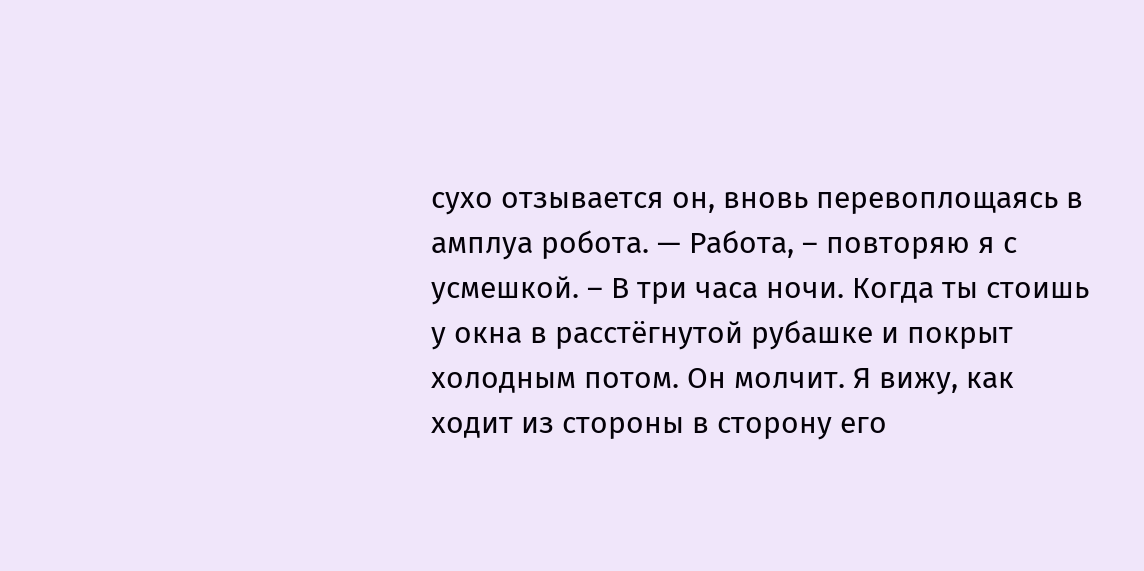сухо отзывается он, вновь перевоплощаясь в амплуа робота. — Работа, – повторяю я с усмешкой. – В три часа ночи. Когда ты стоишь у окна в расстёгнутой рубашке и покрыт холодным потом. Он молчит. Я вижу, как ходит из стороны в сторону его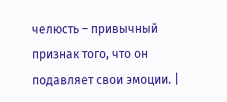челюсть – привычный признак того, что он подавляет свои эмоции. |